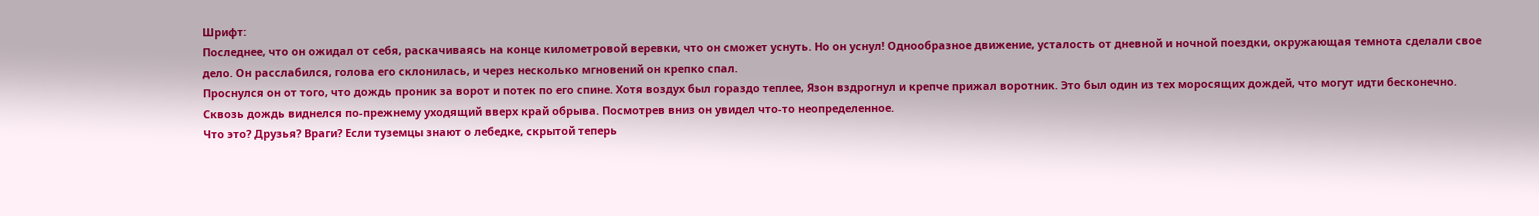Шрифт:
Последнее, что он ожидал от себя, раскачиваясь на конце километровой веревки, что он сможет уснуть. Но он уснул! Однообразное движение, усталость от дневной и ночной поездки, окружающая темнота сделали свое дело. Он расслабился, голова его склонилась, и через несколько мгновений он крепко спал.
Проснулся он от того, что дождь проник за ворот и потек по его спине. Хотя воздух был гораздо теплее, Язон вздрогнул и крепче прижал воротник. Это был один из тех моросящих дождей, что могут идти бесконечно. Сквозь дождь виднелся по-прежнему уходящий вверх край обрыва. Посмотрев вниз он увидел что-то неопределенное.
Что это? Друзья? Враги? Если туземцы знают о лебедке, скрытой теперь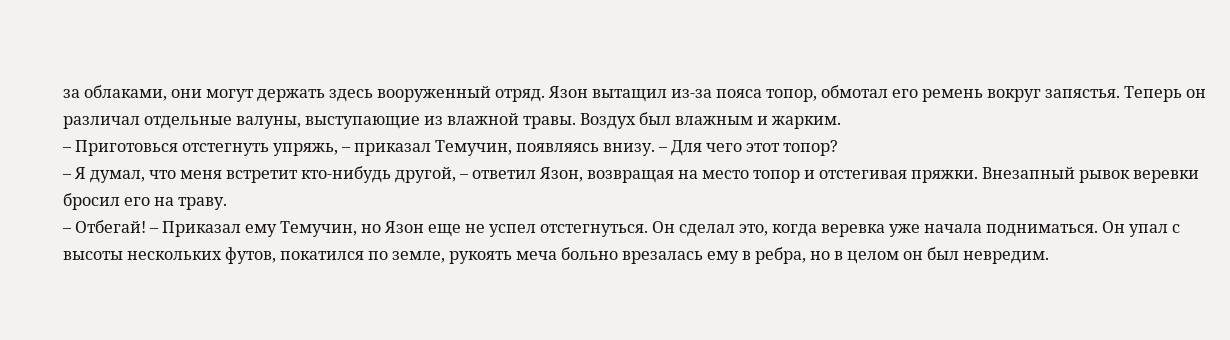за облаками, они могут держать здесь вооруженный отряд. Язон вытащил из-за пояса топор, обмотал его ремень вокруг запястья. Теперь он различал отдельные валуны, выступающие из влажной травы. Воздух был влажным и жарким.
– Приготовься отстегнуть упряжь, – приказал Темучин, появляясь внизу. – Для чего этот топор?
– Я думал, что меня встретит кто-нибудь другой, – ответил Язон, возвращая на место топор и отстегивая пряжки. Внезапный рывок веревки бросил его на траву.
– Отбегай! – Приказал ему Темучин, но Язон еще не успел отстегнуться. Он сделал это, когда веревка уже начала подниматься. Он упал с высоты нескольких футов, покатился по земле, рукоять меча больно врезалась ему в ребра, но в целом он был невредим.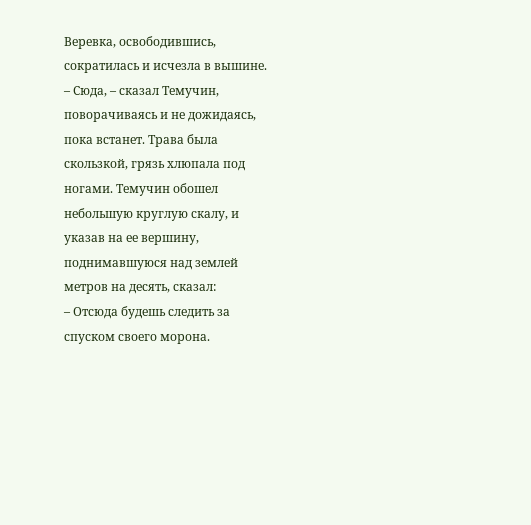Веревка, освободившись, сократилась и исчезла в вышине.
– Сюда, – сказал Темучин, поворачиваясь и не дожидаясь, пока встанет. Трава была скользкой, грязь хлюпала под ногами. Темучин обошел небольшую круглую скалу, и указав на ее вершину, поднимавшуюся над землей метров на десять, сказал:
– Отсюда будешь следить за спуском своего морона.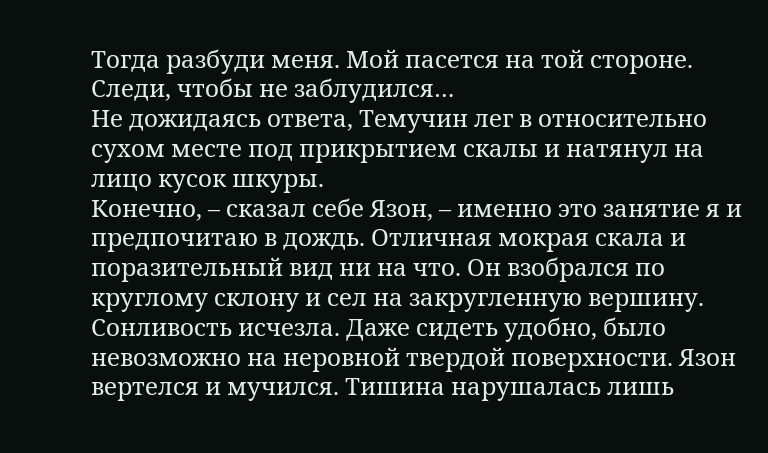Тогда разбуди меня. Мой пасется на той стороне. Следи, чтобы не заблудился…
Не дожидаясь ответа, Темучин лег в относительно сухом месте под прикрытием скалы и натянул на лицо кусок шкуры.
Конечно, – сказал себе Язон, – именно это занятие я и предпочитаю в дождь. Отличная мокрая скала и поразительный вид ни на что. Он взобрался по круглому склону и сел на закругленную вершину.
Сонливость исчезла. Даже сидеть удобно, было невозможно на неровной твердой поверхности. Язон вертелся и мучился. Тишина нарушалась лишь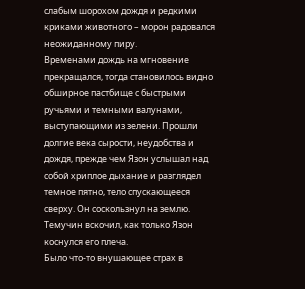слабым шорохом дождя и редкими криками животного – морон радовался неожиданному пиру.
Временами дождь на мгновение прекращался, тогда становилось видно обширное пастбище с быстрыми ручьями и темными валунами, выступающими из зелени. Прошли долгие века сырости, неудобства и дождя, прежде чем Язон услышал над собой хриплое дыхание и разглядел темное пятно, тело спускающееся сверху. Он соскользнул на землю. Темучин вскочил, как только Язон коснулся его плеча.
Было что-то внушающее страх в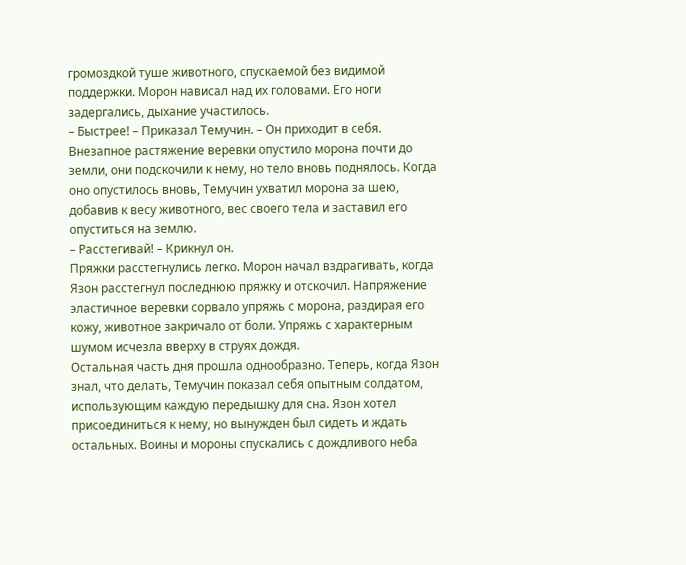громоздкой туше животного, спускаемой без видимой поддержки. Морон нависал над их головами. Его ноги задергались, дыхание участилось.
– Быстрее! – Приказал Темучин. – Он приходит в себя.
Внезапное растяжение веревки опустило морона почти до земли, они подскочили к нему, но тело вновь поднялось. Когда оно опустилось вновь, Темучин ухватил морона за шею, добавив к весу животного, вес своего тела и заставил его опуститься на землю.
– Расстегивай! – Крикнул он.
Пряжки расстегнулись легко. Морон начал вздрагивать, когда Язон расстегнул последнюю пряжку и отскочил. Напряжение эластичное веревки сорвало упряжь с морона, раздирая его кожу, животное закричало от боли. Упряжь с характерным шумом исчезла вверху в струях дождя.
Остальная часть дня прошла однообразно. Теперь, когда Язон знал, что делать, Темучин показал себя опытным солдатом, использующим каждую передышку для сна. Язон хотел присоединиться к нему, но вынужден был сидеть и ждать остальных. Воины и мороны спускались с дождливого неба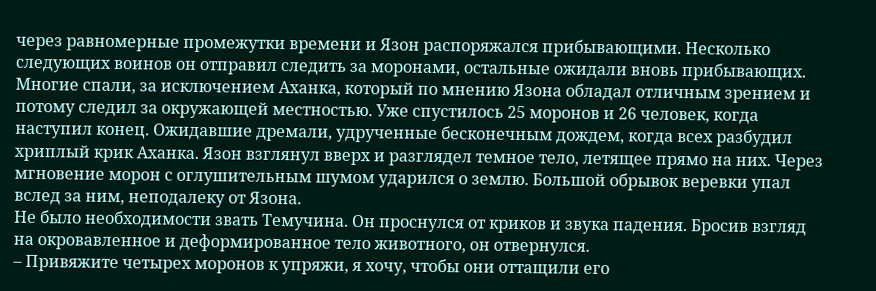через равномерные промежутки времени и Язон распоряжался прибывающими. Несколько следующих воинов он отправил следить за моронами, остальные ожидали вновь прибывающих. Многие спали, за исключением Аханка, который по мнению Язона обладал отличным зрением и потому следил за окружающей местностью. Уже спустилось 25 моронов и 26 человек, когда наступил конец. Ожидавшие дремали, удрученные бесконечным дождем, когда всех разбудил хриплый крик Аханка. Язон взглянул вверх и разглядел темное тело, летящее прямо на них. Через мгновение морон с оглушительным шумом ударился о землю. Большой обрывок веревки упал вслед за ним, неподалеку от Язона.
Не было необходимости звать Темучина. Он проснулся от криков и звука падения. Бросив взгляд на окровавленное и деформированное тело животного, он отвернулся.
– Привяжите четырех моронов к упряжи, я хочу, чтобы они оттащили его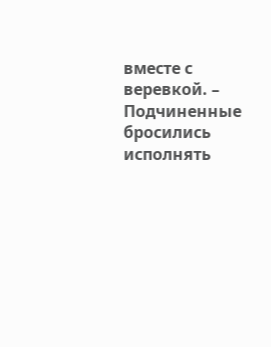вместе с веревкой. – Подчиненные бросились исполнять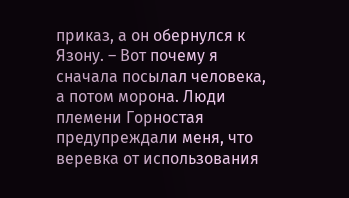приказ, а он обернулся к Язону. – Вот почему я сначала посылал человека, а потом морона. Люди племени Горностая предупреждали меня, что веревка от использования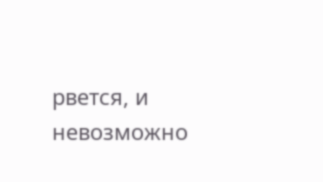рвется, и невозможно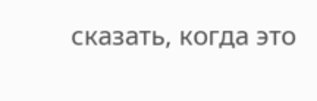сказать, когда это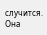случится. Она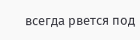всегда рвется под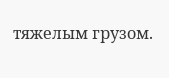тяжелым грузом.